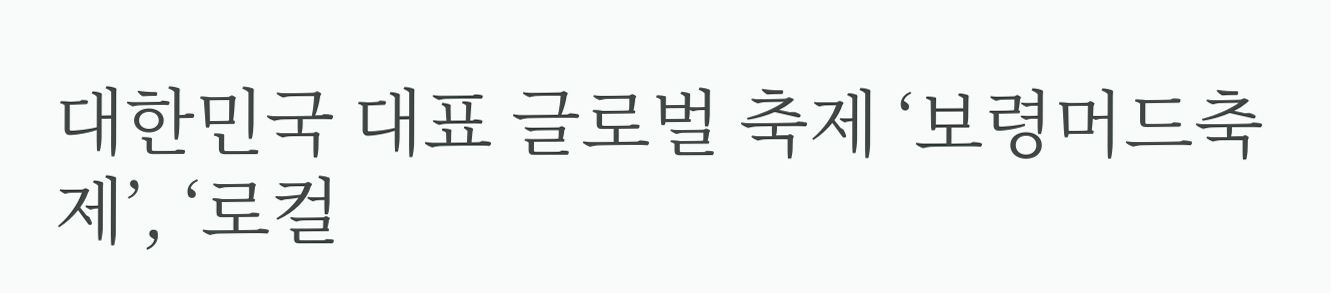대한민국 대표 글로벌 축제 ‘보령머드축제’, ‘로컬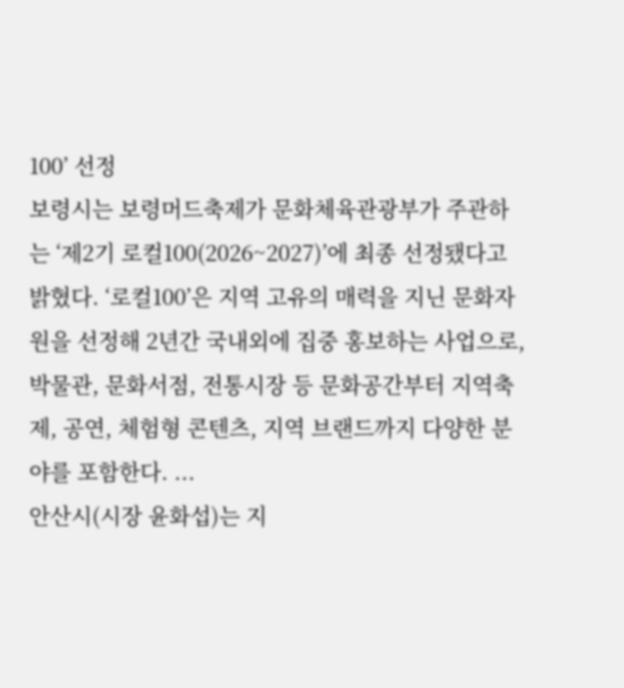100’ 선정
보령시는 보령머드축제가 문화체육관광부가 주관하는 ‘제2기 로컬100(2026~2027)’에 최종 선정됐다고 밝혔다. ‘로컬100’은 지역 고유의 매력을 지닌 문화자원을 선정해 2년간 국내외에 집중 홍보하는 사업으로, 박물관, 문화서점, 전통시장 등 문화공간부터 지역축제, 공연, 체험형 콘텐츠, 지역 브랜드까지 다양한 분야를 포함한다. ...
안산시(시장 윤화섭)는 지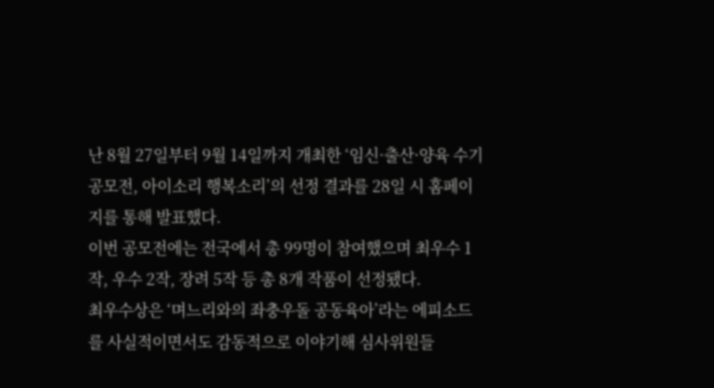난 8월 27일부터 9월 14일까지 개최한 ‘임신·출산·양육 수기 공모전, 아이소리 행복소리’의 선정 결과를 28일 시 홈페이지를 통해 발표했다.
이번 공모전에는 전국에서 총 99명이 참여했으며 최우수 1작, 우수 2작, 장려 5작 등 총 8개 작품이 선정됐다.
최우수상은 ‘며느리와의 좌충우돌 공동육아’라는 에피소드를 사실적이면서도 감동적으로 이야기해 심사위원들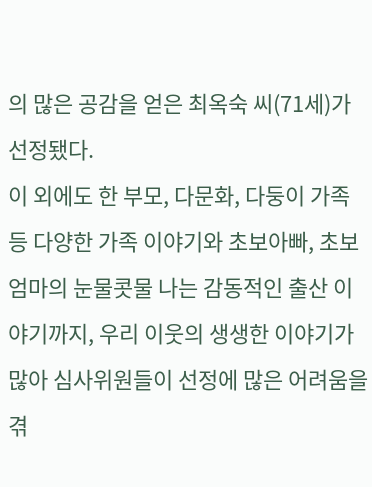의 많은 공감을 얻은 최옥숙 씨(71세)가 선정됐다.
이 외에도 한 부모, 다문화, 다둥이 가족 등 다양한 가족 이야기와 초보아빠, 초보엄마의 눈물콧물 나는 감동적인 출산 이야기까지, 우리 이웃의 생생한 이야기가 많아 심사위원들이 선정에 많은 어려움을 겪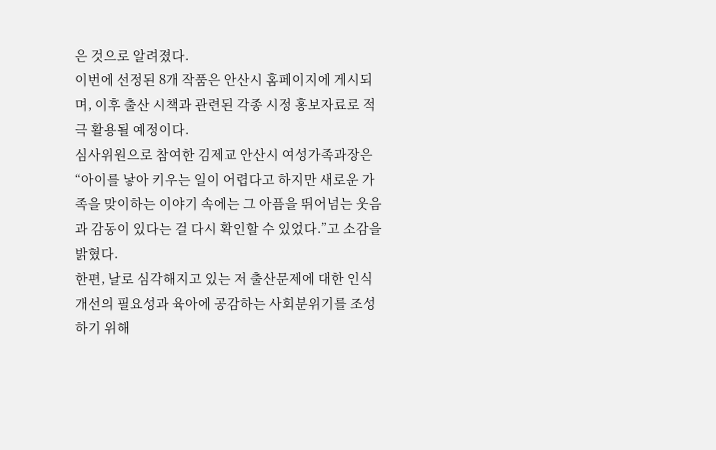은 것으로 알려졌다.
이번에 선정된 8개 작품은 안산시 홈페이지에 게시되며, 이후 출산 시책과 관련된 각종 시정 홍보자료로 적극 활용될 예정이다.
심사위원으로 참여한 김제교 안산시 여성가족과장은 “아이를 낳아 키우는 일이 어렵다고 하지만 새로운 가족을 맞이하는 이야기 속에는 그 아픔을 뛰어넘는 웃음과 감동이 있다는 걸 다시 확인할 수 있었다.”고 소감을 밝혔다.
한편, 날로 심각해지고 있는 저 출산문제에 대한 인식개선의 필요성과 육아에 공감하는 사회분위기를 조성하기 위해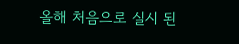올해 처음으로 실시 된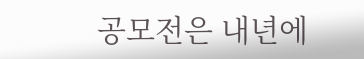공모전은 내년에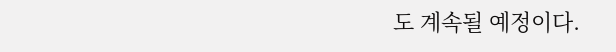도 계속될 예정이다.